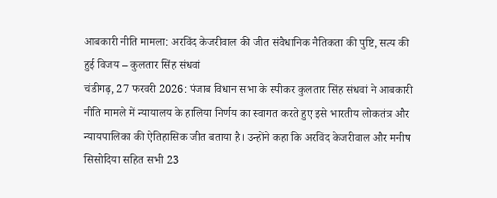आबकारी नीति मामला: अरविंद केजरीवाल की जीत संवैधानिक नैतिकता की पुष्टि, सत्य की हुई विजय – कुलतार सिंह संधवां
चंडीगढ़, 27 फरवरी 2026: पंजाब विधान सभा के स्पीकर कुलतार सिंह संधवां ने आबकारी नीति मामले में न्यायालय के हालिया निर्णय का स्वागत करते हुए इसे भारतीय लोकतंत्र और न्यायपालिका की ऐतिहासिक जीत बताया है। उन्होंने कहा कि अरविंद केजरीवाल और मनीष सिसोदिया सहित सभी 23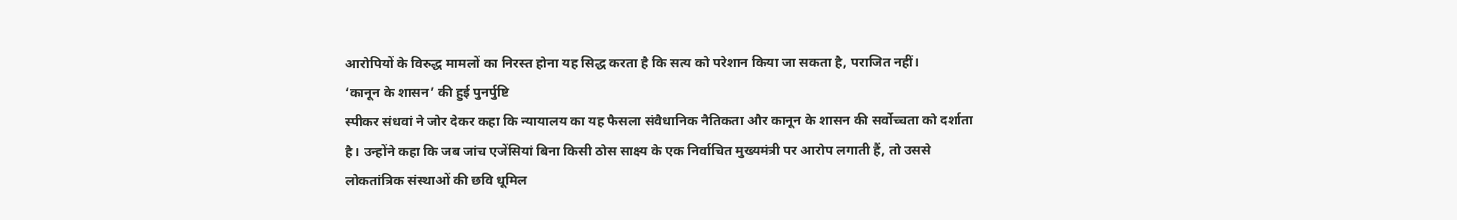आरोपियों के विरुद्ध मामलों का निरस्त होना यह सिद्ध करता है कि सत्य को परेशान किया जा सकता है, पराजित नहीं।
‘कानून के शासन’ की हुई पुनर्पुष्टि
स्पीकर संधवां ने जोर देकर कहा कि न्यायालय का यह फैसला संवैधानिक नैतिकता और कानून के शासन की सर्वोच्चता को दर्शाता है। उन्होंने कहा कि जब जांच एजेंसियां बिना किसी ठोस साक्ष्य के एक निर्वाचित मुख्यमंत्री पर आरोप लगाती हैं, तो उससे लोकतांत्रिक संस्थाओं की छवि धूमिल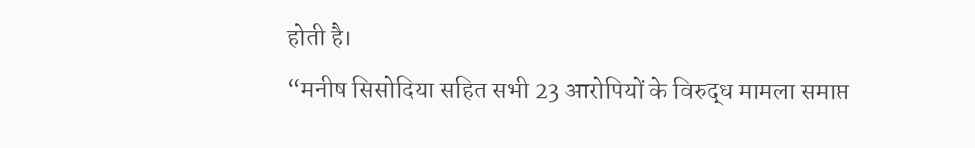होती है।
“मनीष सिसोदिया सहित सभी 23 आरोपियों के विरुद्ध मामला समाप्त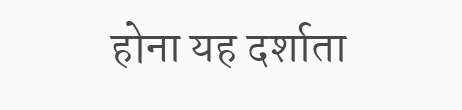होना यह दर्शाता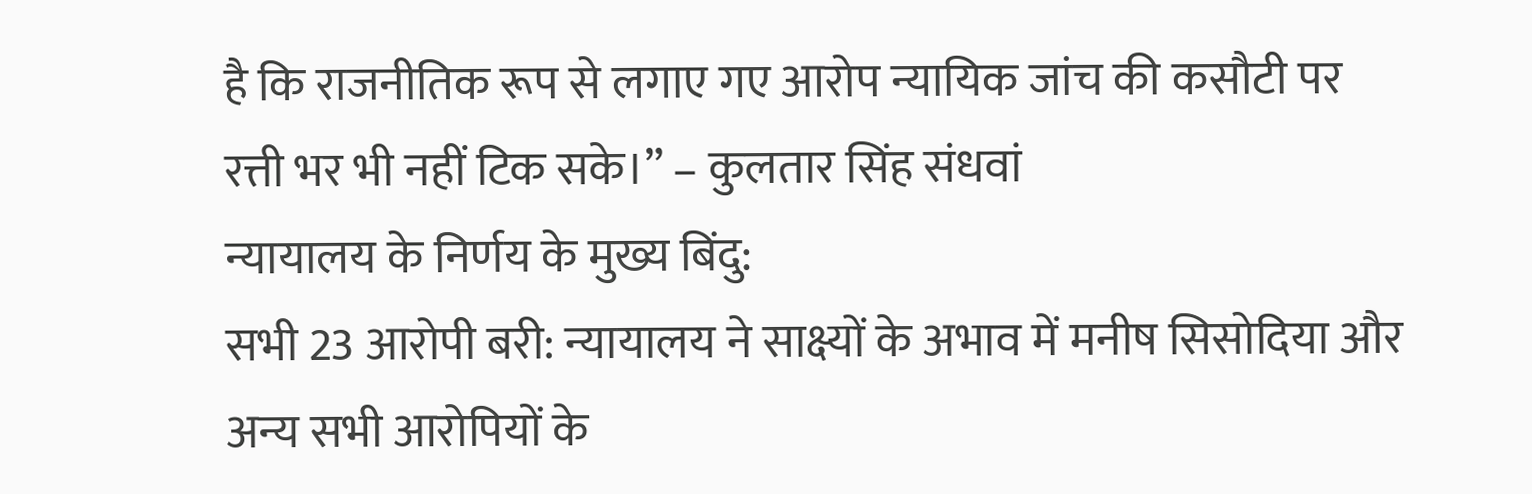है कि राजनीतिक रूप से लगाए गए आरोप न्यायिक जांच की कसौटी पर रत्ती भर भी नहीं टिक सके।” – कुलतार सिंह संधवां
न्यायालय के निर्णय के मुख्य बिंदु:
सभी 23 आरोपी बरी: न्यायालय ने साक्ष्यों के अभाव में मनीष सिसोदिया और अन्य सभी आरोपियों के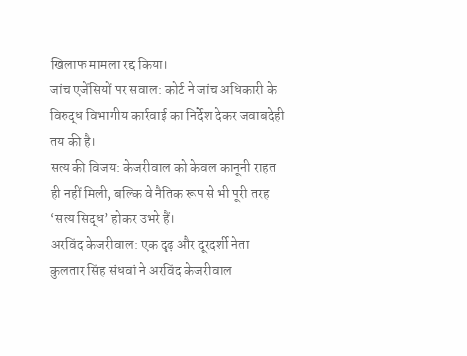खिलाफ मामला रद्द किया।
जांच एजेंसियों पर सवाल: कोर्ट ने जांच अधिकारी के विरुद्ध विभागीय कार्रवाई का निर्देश देकर जवाबदेही तय की है।
सत्य की विजय: केजरीवाल को केवल कानूनी राहत ही नहीं मिली, बल्कि वे नैतिक रूप से भी पूरी तरह ‘सत्य सिद्ध’ होकर उभरे हैं।
अरविंद केजरीवाल: एक दृढ़ और दूरदर्शी नेता
कुलतार सिंह संधवां ने अरविंद केजरीवाल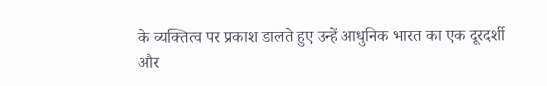के व्यक्तित्व पर प्रकाश डालते हुए उन्हें आधुनिक भारत का एक दूरदर्शी और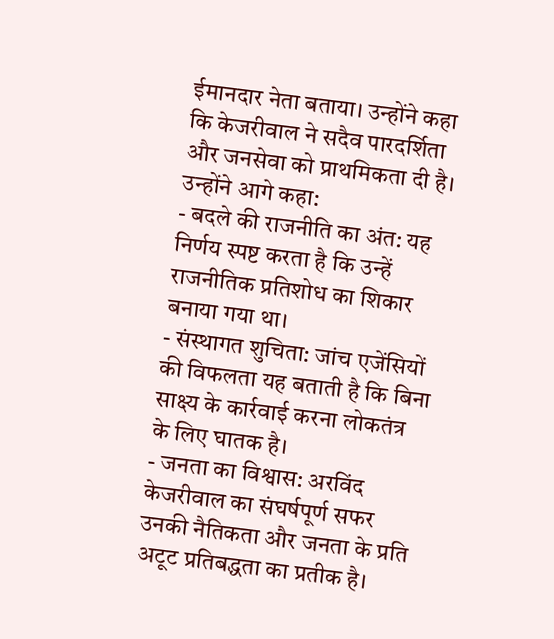ईमानदार नेता बताया। उन्होंने कहा कि केजरीवाल ने सदैव पारदर्शिता और जनसेवा को प्राथमिकता दी है।
उन्होंने आगे कहा:
- बदले की राजनीति का अंत: यह निर्णय स्पष्ट करता है कि उन्हें राजनीतिक प्रतिशोध का शिकार बनाया गया था।
- संस्थागत शुचिता: जांच एजेंसियों की विफलता यह बताती है कि बिना साक्ष्य के कार्रवाई करना लोकतंत्र के लिए घातक है।
- जनता का विश्वास: अरविंद केजरीवाल का संघर्षपूर्ण सफर उनकी नैतिकता और जनता के प्रति अटूट प्रतिबद्धता का प्रतीक है।